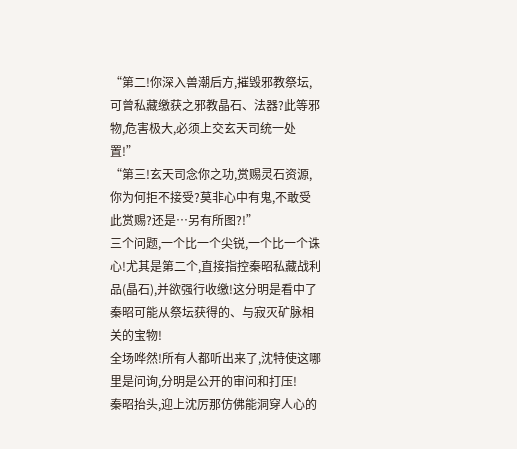“第二!你深入兽潮后方,摧毁邪教祭坛,可曾私藏缴获之邪教晶石、法器?此等邪物,危害极大,必须上交玄天司统一处置!”
“第三!玄天司念你之功,赏赐灵石资源,你为何拒不接受?莫非心中有鬼,不敢受此赏赐?还是…另有所图?!”
三个问题,一个比一个尖锐,一个比一个诛心!尤其是第二个,直接指控秦昭私藏战利品(晶石),并欲强行收缴!这分明是看中了秦昭可能从祭坛获得的、与寂灭矿脉相关的宝物!
全场哗然!所有人都听出来了,沈特使这哪里是问询,分明是公开的审问和打压!
秦昭抬头,迎上沈厉那仿佛能洞穿人心的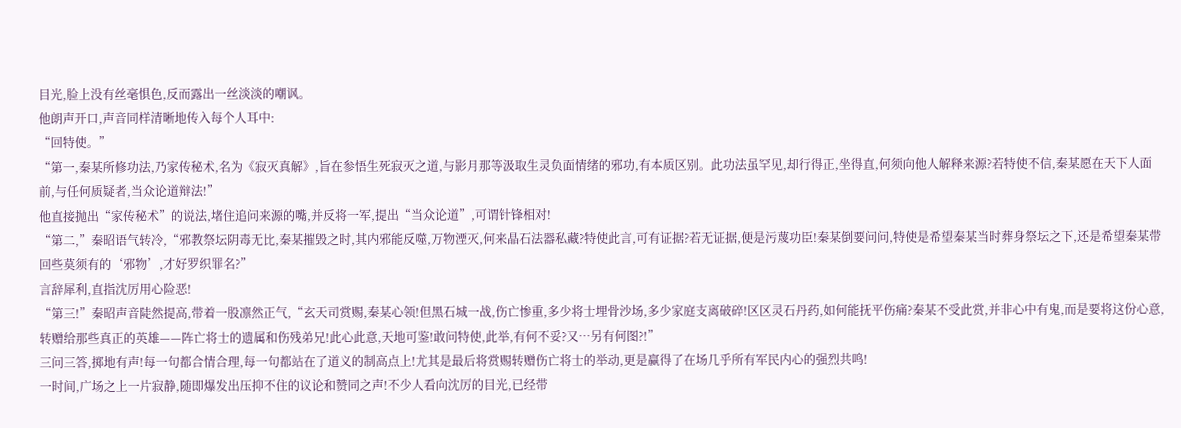目光,脸上没有丝毫惧色,反而露出一丝淡淡的嘲讽。
他朗声开口,声音同样清晰地传入每个人耳中:
“回特使。”
“第一,秦某所修功法,乃家传秘术,名为《寂灭真解》,旨在参悟生死寂灭之道,与影月那等汲取生灵负面情绪的邪功,有本质区别。此功法虽罕见,却行得正,坐得直,何须向他人解释来源?若特使不信,秦某愿在天下人面前,与任何质疑者,当众论道辩法!”
他直接抛出“家传秘术”的说法,堵住追问来源的嘴,并反将一军,提出“当众论道”,可谓针锋相对!
“第二,”秦昭语气转冷,“邪教祭坛阴毒无比,秦某摧毁之时,其内邪能反噬,万物湮灭,何来晶石法器私藏?特使此言,可有证据?若无证据,便是污蔑功臣!秦某倒要问问,特使是希望秦某当时葬身祭坛之下,还是希望秦某带回些莫须有的‘邪物’,才好罗织罪名?”
言辞犀利,直指沈厉用心险恶!
“第三!”秦昭声音陡然提高,带着一股凛然正气,“玄天司赏赐,秦某心领!但黑石城一战,伤亡惨重,多少将士埋骨沙场,多少家庭支离破碎!区区灵石丹药,如何能抚平伤痛?秦某不受此赏,并非心中有鬼,而是要将这份心意,转赠给那些真正的英雄——阵亡将士的遗属和伤残弟兄!此心此意,天地可鉴!敢问特使,此举,有何不妥?又…另有何图?!”
三问三答,掷地有声!每一句都合情合理,每一句都站在了道义的制高点上!尤其是最后将赏赐转赠伤亡将士的举动,更是赢得了在场几乎所有军民内心的强烈共鸣!
一时间,广场之上一片寂静,随即爆发出压抑不住的议论和赞同之声!不少人看向沈厉的目光,已经带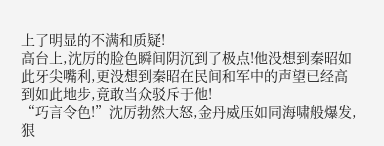上了明显的不满和质疑!
高台上,沈厉的脸色瞬间阴沉到了极点!他没想到秦昭如此牙尖嘴利,更没想到秦昭在民间和军中的声望已经高到如此地步,竟敢当众驳斥于他!
“巧言令色!”沈厉勃然大怒,金丹威压如同海啸般爆发,狠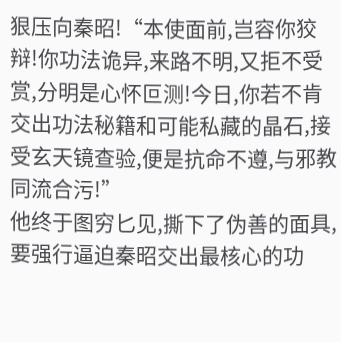狠压向秦昭!“本使面前,岂容你狡辩!你功法诡异,来路不明,又拒不受赏,分明是心怀叵测!今日,你若不肯交出功法秘籍和可能私藏的晶石,接受玄天镜查验,便是抗命不遵,与邪教同流合污!”
他终于图穷匕见,撕下了伪善的面具,要强行逼迫秦昭交出最核心的功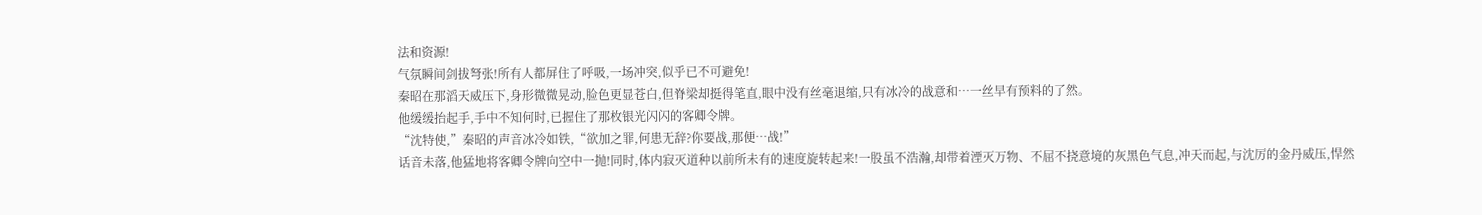法和资源!
气氛瞬间剑拔弩张!所有人都屏住了呼吸,一场冲突,似乎已不可避免!
秦昭在那滔天威压下,身形微微晃动,脸色更显苍白,但脊梁却挺得笔直,眼中没有丝毫退缩,只有冰冷的战意和…一丝早有预料的了然。
他缓缓抬起手,手中不知何时,已握住了那枚银光闪闪的客卿令牌。
“沈特使,”秦昭的声音冰冷如铁,“欲加之罪,何患无辞?你要战,那便…战!”
话音未落,他猛地将客卿令牌向空中一抛!同时,体内寂灭道种以前所未有的速度旋转起来!一股虽不浩瀚,却带着湮灭万物、不屈不挠意境的灰黑色气息,冲天而起,与沈厉的金丹威压,悍然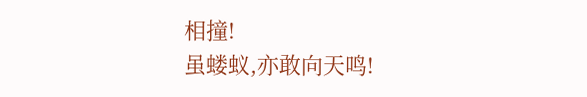相撞!
虽蝼蚁,亦敢向天鸣!